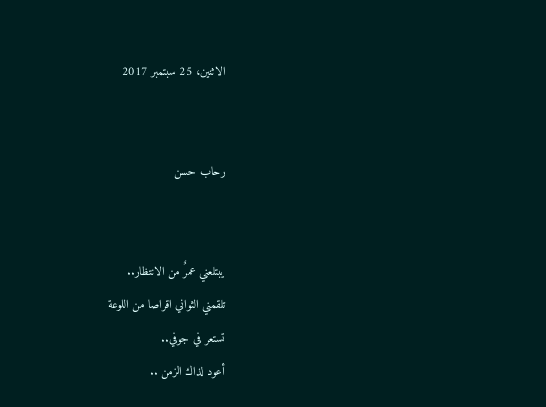الاثنين، 25 سبتمبر 2017


رحاب حسن


يبتلعني عمرٌ من الانتظار..
تلقمني الثواني اقراصا من اللوعة
تستعر في جوفي..
أعود لذاك الزمن ..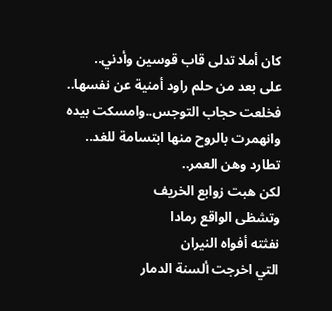كان أملا تدلى قاب قوسين وأدني..
على بعد من حلم راود أمنية عن نفسها..
فخلعت حجاب التوجس..وامسكت بيده
وانهمرت بالروح منها ابتسامة للغد..
تطارد وهن العمر..
لكن هبت زوابع الخريف
وتشظى الواقع رمادا
نفثته أفواه النيران
التي اخرجت ألسنة الدمار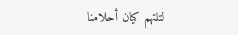لتلتهم كيان أحلامنا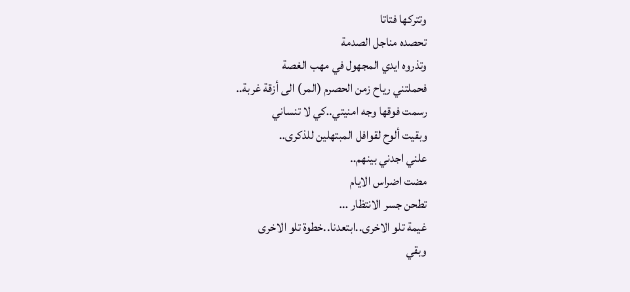وتتركها فتاتا
تحصده مناجل الصدمة
وتذروه ايدي المجهول في مهب الغصة
فحملتني رياح زمن الحصرم (المر) الى أزقة غربة..
رسمت فوقها وجه امنيتي..كي لا تنساني
وبقيت ألوح لقوافل المبتهلين للذكرى..
علني اجدني بينهم..
مضت اضراس الايام
تطحن جسر الانتظار ...
غيمة تلو الاخرى..ابتعدنا..خطوة تلو الاخرى
وبقي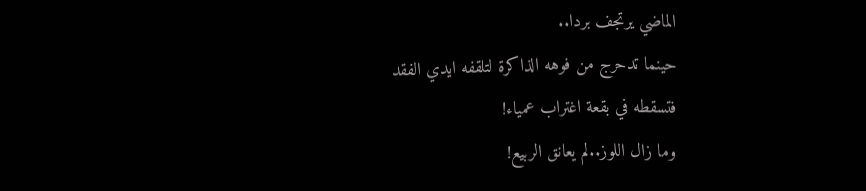الماضي يرتجف بردا..
حينما تدحرج من فوهه الذاكرة لتلقفه ايدي الفقد
فتسقطه في بقعة اغتراب عمياء!
وما زال اللوز..لم يعانق الربيع!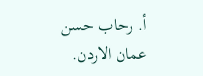أ. رحاب حسن
عمان الاردن.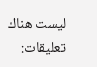ليست هناك تعليقات: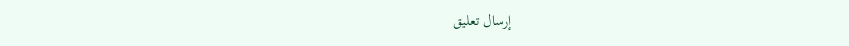إرسال تعليق